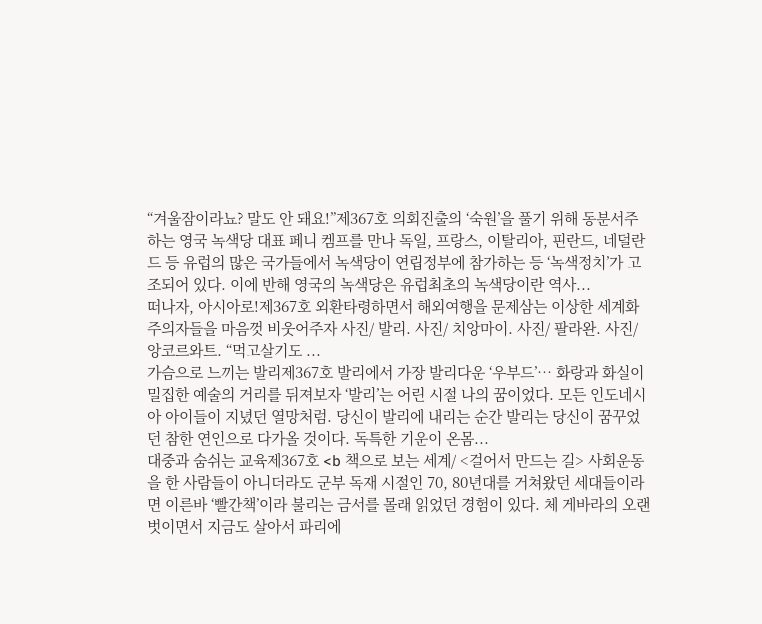“겨울잠이라뇨? 말도 안 돼요!”제367호 의회진출의 ‘숙원’을 풀기 위해 동분서주하는 영국 녹색당 대표 페니 켐프를 만나 독일, 프랑스, 이탈리아, 핀란드, 네덜란드 등 유럽의 많은 국가들에서 녹색당이 연립정부에 참가하는 등 ‘녹색정치’가 고조되어 있다. 이에 반해 영국의 녹색당은 유럽최초의 녹색당이란 역사...
떠나자, 아시아로!제367호 외환타령하면서 해외여행을 문제삼는 이상한 세계화주의자들을 마음껏 비웃어주자 사진/ 발리. 사진/ 치앙마이. 사진/ 팔라완. 사진/ 앙코르와트. “먹고살기도 ...
가슴으로 느끼는 발리제367호 발리에서 가장 발리다운 ‘우부드’… 화랑과 화실이 밀집한 예술의 거리를 뒤져보자 ‘발리’는 어린 시절 나의 꿈이었다. 모든 인도네시아 아이들이 지녔던 열망처럼. 당신이 발리에 내리는 순간 발리는 당신이 꿈꾸었던 참한 연인으로 다가올 것이다. 독특한 기운이 온몸...
대중과 숨쉬는 교육제367호 <b 책으로 보는 세계/ <걸어서 만드는 길> 사회운동을 한 사람들이 아니더라도 군부 독재 시절인 70, 80년대를 거쳐왔던 세대들이라면 이른바 ‘빨간책’이라 불리는 금서를 몰래 읽었던 경험이 있다. 체 게바라의 오랜 벗이면서 지금도 살아서 파리에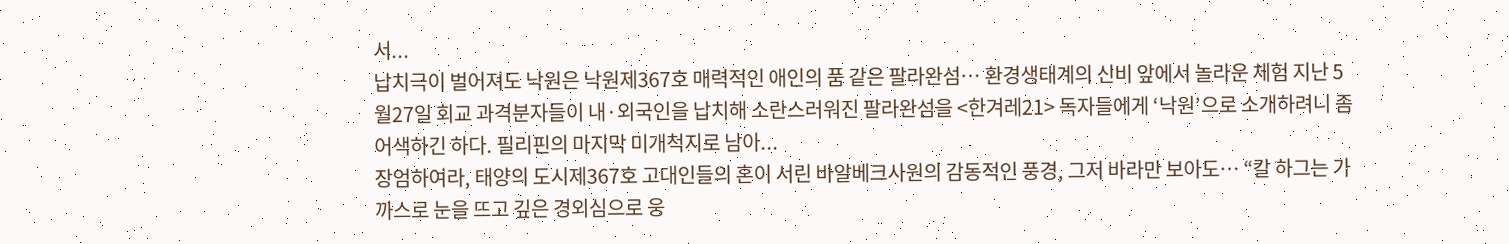서...
납치극이 벌어져도 낙원은 낙원제367호 매력적인 애인의 품 같은 팔라완섬… 환경생태계의 신비 앞에서 놀라운 체험 지난 5월27일 회교 과격분자들이 내·외국인을 납치해 소란스러워진 팔라완섬을 <한겨레21> 독자들에게 ‘낙원’으로 소개하려니 좀 어색하긴 하다. 필리핀의 마지막 미개척지로 남아...
장엄하여라, 태양의 도시제367호 고대인들의 혼이 서린 바알베크사원의 감동적인 풍경, 그저 바라만 보아도… “칼 하그는 가까스로 눈을 뜨고 깊은 경외심으로 웅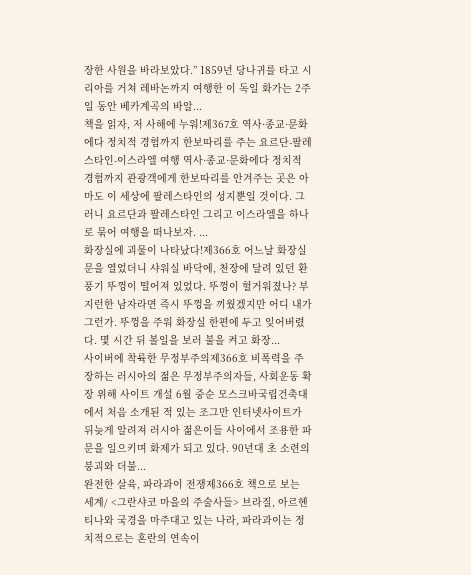장한 사원을 바라보았다.” 1859년 당나귀를 타고 시리아를 거쳐 레바논까지 여행한 이 독일 화가는 2주일 동안 베카계곡의 바알...
책을 읽자, 저 사해에 누워!제367호 역사·종교·문화에다 정치적 경험까지 한보따리를 주는 요르단-팔레스타인-이스라엘 여행 역사·종교·문화에다 정치적 경험까지 관광객에게 한보따리를 안겨주는 곳은 아마도 이 세상에 팔레스타인의 성지뿐일 것이다. 그러니 요르단과 팔레스타인 그리고 이스라엘을 하나로 묶어 여행을 떠나보자. ...
화장실에 괴물이 나타났다!제366호 어느날 화장실 문을 열었더니 샤워실 바닥에, 천장에 달려 있던 환풍기 뚜껑이 떨어져 있었다. 뚜껑이 헐거워졌나? 부지런한 남자라면 즉시 뚜껑을 끼웠겠지만 어디 내가 그런가. 뚜껑을 주워 화장실 한편에 두고 잊어버렸다. 몇 시간 뒤 볼일을 보러 불을 켜고 화장...
사이버에 착륙한 무정부주의제366호 비폭력을 주장하는 러시아의 젊은 무정부주의자들, 사회운동 확장 위해 사이트 개설 6월 중순 모스크바국립건축대에서 처음 소개된 적 있는 조그만 인터넷사이트가 뒤늦게 알려져 러시아 젊은이들 사이에서 조용한 파문을 일으키며 화제가 되고 있다. 90년대 초 소련의 붕괴와 더불...
완전한 살육, 파라과이 전쟁제366호 책으로 보는 세계/ <그란샤코 마을의 주술사들> 브라질, 아르헨티나와 국경을 마주대고 있는 나라, 파라과이는 정치적으로는 혼란의 연속이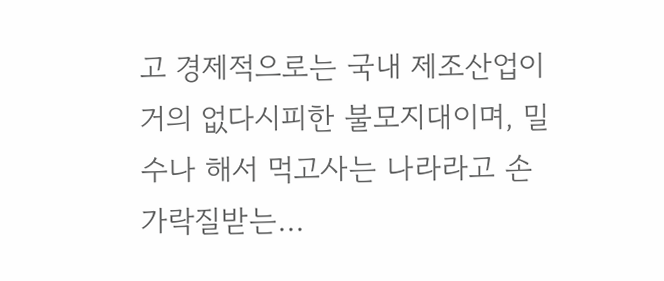고 경제적으로는 국내 제조산업이 거의 없다시피한 불모지대이며, 밀수나 해서 먹고사는 나라라고 손가락질받는...